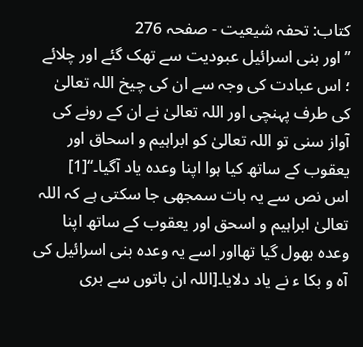کتاب: تحفہ شیعیت - صفحہ 276
’’ اور بنی اسرائیل عبودیت سے تھک گئے اور چلائے ؛ اس عبادت کی وجہ سے ان کی چیخ اللہ تعالیٰ کی طرف پہنچی اور اللہ تعالیٰ نے ان کے رونے کی آواز سنی تو اللہ تعالیٰ کو ابراہیم و اسحاق اور یعقوب کے ساتھ کیا ہوا اپنا وعدہ یاد آگیا۔‘‘[1]
اس نص سے یہ بات سمجھی جا سکتی ہے کہ اللہ تعالیٰ ابراہیم و اسحق اور یعقوب کے ساتھ اپنا وعدہ بھول گیا تھااور اسے یہ وعدہ بنی اسرائیل کی آہ و بکا ء نے یاد دلایا۔[اللہ ان باتوں سے بری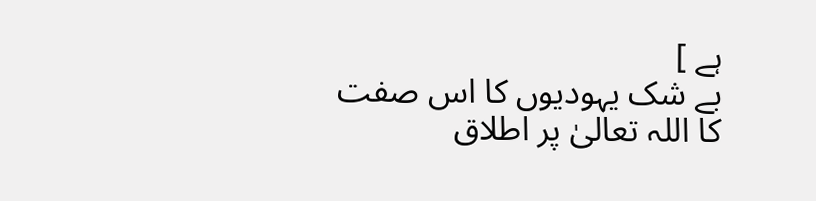ہے ]
بے شک یہودیوں کا اس صفت کا اللہ تعالیٰ پر اطلاق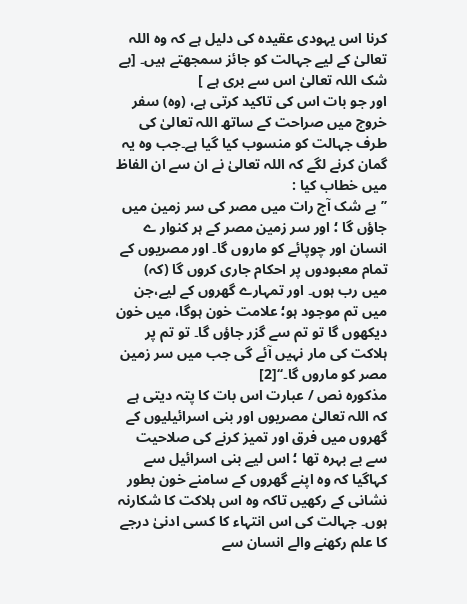کرنا اس یہودی عقیدہ کی دلیل ہے کہ وہ اللہ تعالیٰ کے لیے جہالت کو جائز سمجھتے ہیں۔ [بے شک اللہ تعالیٰ اس سے بری ہے ]
اور جو بات اس کی تاکید کرتی ہے، (وہ) سفر خروج میں صراحت کے ساتھ اللہ تعالیٰ کی طرف جہالت کو منسوب کیا گیا ہے۔جب وہ یہ گمان کرنے لگے کہ اللہ تعالیٰ نے ان سے ان الفاظ میں خطاب کیا :
’’بے شک آج رات میں مصر کی سر زمین میں جاؤں گا ؛ اور سر زمین مصر کے ہر کنوار ے انسان اور چوپائے کو ماروں گا۔ اور مصریوں کے تمام معبودوں پر احکام جاری کروں گا (کہ) میں رب ہوں۔ اور تمہارے گھروں کے لیے،جن میں تم موجود ہو؛ علامت خون ہوگا، میں خون دیکھوں گا تو تم سے گزر جاؤں گا۔ تو تم پر ہلاکت کی مار نہیں آئے گی جب میں سر زمین مصر کو ماروں گا۔‘‘[2]
مذکورہ نص / عبارت اس بات کا پتہ دیتی ہے کہ اللہ تعالیٰ مصریوں اور بنی اسرائیلیوں کے گھروں میں فرق اور تمیز کرنے کی صلاحیت سے بے بہرہ تھا ؛ اس لیے بنی اسرائیل سے کہاگیا کہ وہ اپنے گھروں کے سامنے خون بطور نشانی کے رکھیں تاکہ وہ اس ہلاکت کا شکارنہ ہوں۔ جہالت کی اس انتہاء کا کسی ادنیٰ درجے کا علم رکھنے والے انسان سے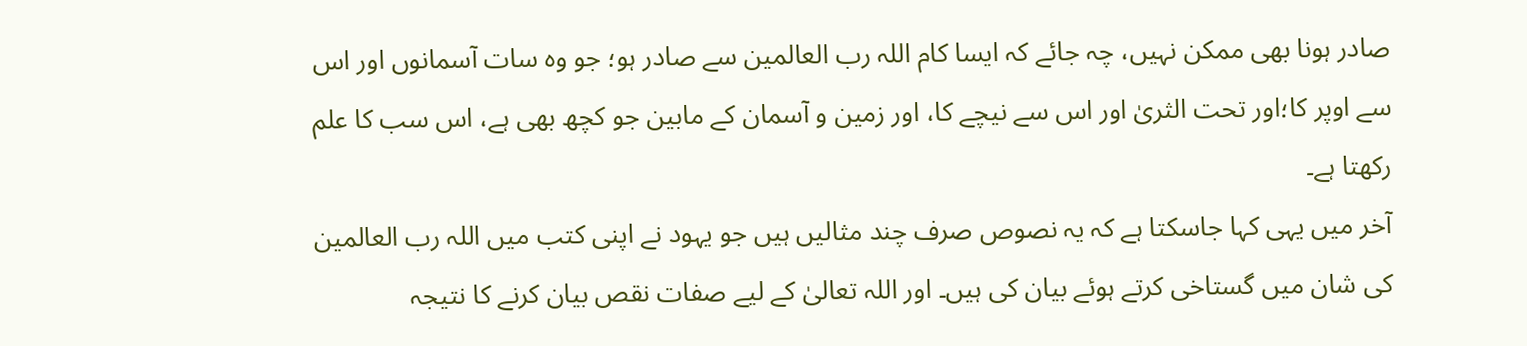صادر ہونا بھی ممکن نہیں، چہ جائے کہ ایسا کام اللہ رب العالمین سے صادر ہو؛ جو وہ سات آسمانوں اور اس سے اوپر کا؛اور تحت الثریٰ اور اس سے نیچے کا، اور زمین و آسمان کے مابین جو کچھ بھی ہے، اس سب کا علم رکھتا ہے۔
آخر میں یہی کہا جاسکتا ہے کہ یہ نصوص صرف چند مثالیں ہیں جو یہود نے اپنی کتب میں اللہ رب العالمین کی شان میں گستاخی کرتے ہوئے بیان کی ہیں۔ اور اللہ تعالیٰ کے لیے صفات نقص بیان کرنے کا نتیجہ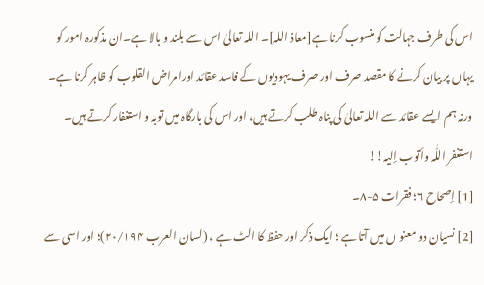اس کی طرف جہالت کو منسوب کرنا ہے[معاذ اللہ]۔ اللہ تعالیٰ اس سے بلند و بالا ہے۔ان مذکورہ امور کو یہاں پر بیان کرنے کا مقصد صرف اور صرف یہودیوں کے فاسد عقائد اورامراض القلوب کو ظاہر کرنا ہے۔
ورنہ ہم ایسے عقائد سے اللہ تعالیٰ کی پناہ طلب کرتے ہیں، اور اس کی بارگاہ میں توبہ و استغفار کرتے ہیں۔ استغفر اللّٰہ وأتوب إلیہ!!
[1] إصحاح ۶؛ فقرات ۵-۸۔
[2] نسیان دو معنو ں میں آتا ہے ؛ ایک ذکر اور حفظ کا الٹ ہے ، (لسان العرب ۲۰/۱۹۴)؛ اور اسی سے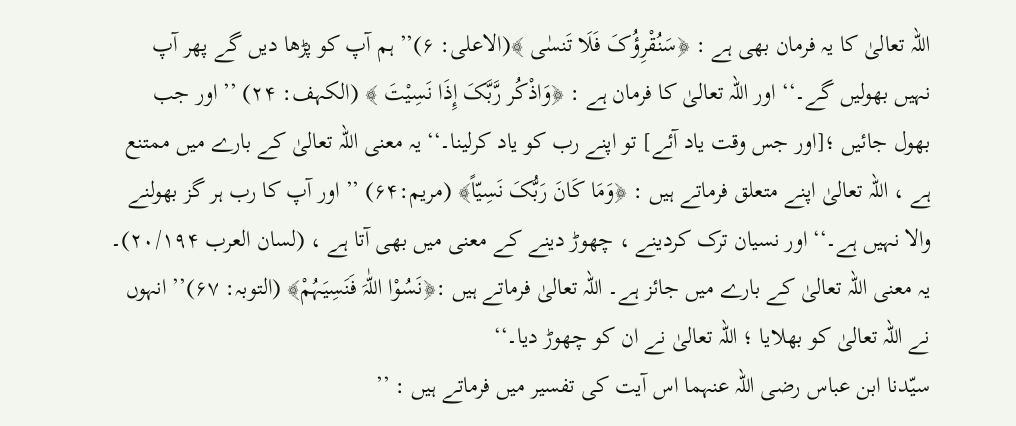اللہ تعالیٰ کا یہ فرمان بھی ہے : ﴿سَنُقْرِؤُکَ فَلَا تَنسٰی ﴾(الاعلی: ۶)’’ ہم آپ کو پڑھا دیں گے پھر آپ نہیں بھولیں گے۔‘‘ اور اللہ تعالیٰ کا فرمان ہے : ﴿وَاذْکُر رَّبَّکَ إِذَا نَسِیْتَ ﴾ (الکہف: ۲۴) ’’ اور جب بھول جائیں ؛[اور جس وقت یاد آئے] تو اپنے رب کو یاد کرلینا۔‘‘ یہ معنی اللہ تعالیٰ کے بارے میں ممتنع ہے ، اللہ تعالیٰ اپنے متعلق فرماتے ہیں : ﴿وَمَا کَانَ رَبُّکَ نَسِیّاً﴾ (مریم:۶۴) ’’ اور آپ کا رب ہر گز بھولنے والا نہیں ہے۔‘‘ اور نسیان ترک کردینے ، چھوڑ دینے کے معنی میں بھی آتا ہے ، (لسان العرب ۲۰/۱۹۴)۔ یہ معنی اللہ تعالیٰ کے بارے میں جائز ہے۔ اللہ تعالیٰ فرماتے ہیں :﴿نَسُوْا اللّٰہَ فَنَسِیَہُمْ﴾ (التوبہ: ۶۷)’’ انہوں نے اللہ تعالیٰ کو بھلایا ؛ اللہ تعالیٰ نے ان کو چھوڑ دیا۔‘‘
سیّدنا ابن عباس رضی اللہ عنہما اس آیت کی تفسیر میں فرماتے ہیں : ’’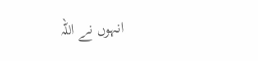انہوں نے اللہ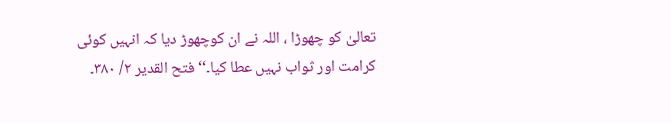تعالیٰ کو چھوڑا ، اللہ نے ان کوچھوڑ دیا کہ انہیں کوئی کرامت اور ثواب نہیں عطا کیا۔‘‘ فتح القدیر ۲/ ۳۸۰۔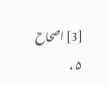[3] اصحاح ۵ ،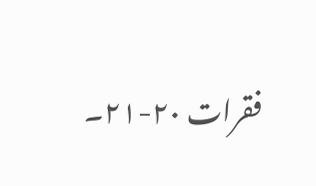فقرات ۲۰-۲۱۔